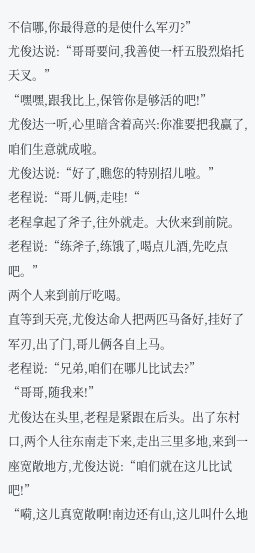不信哪,你最得意的是使什么军刃?”
尤俊达说:“哥哥要问,我善使一杆五股烈焰托天叉。”
“嘿嘿,跟我比上,保管你是够活的吧!”
尤俊达一听,心里暗含着高兴:你准要把我赢了,咱们生意就成啦。
尤俊达说:“好了,瞧您的特别招儿啦。”
老程说:“哥儿俩,走哇!“
老程拿起了斧子,往外就走。大伙来到前院。
老程说:“练斧子,练饿了,喝点儿酒,先吃点吧。”
两个人来到前厅吃喝。
直等到天亮,尤俊达命人把两匹马备好,挂好了军刃,出了门,哥儿俩各自上马。
老程说:“兄弟,咱们在哪儿比试去?”
“哥哥,随我来!”
尤俊达在头里,老程是紧跟在后头。出了东村口,两个人往东南走下来,走出三里多地,来到一座宽敞地方,尤俊达说:“咱们就在这儿比试吧!”
“嗬,这儿真宽敞啊!南边还有山,这儿叫什么地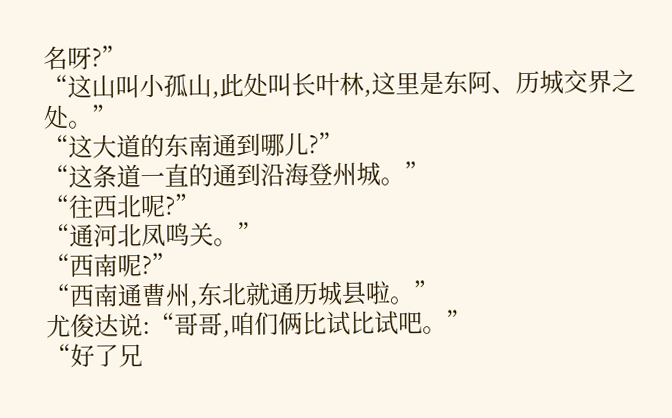名呀?”
“这山叫小孤山,此处叫长叶林,这里是东阿、历城交界之处。”
“这大道的东南通到哪儿?”
“这条道一直的通到沿海登州城。”
“往西北呢?”
“通河北凤鸣关。”
“西南呢?”
“西南通曹州,东北就通历城县啦。”
尤俊达说:“哥哥,咱们俩比试比试吧。”
“好了兄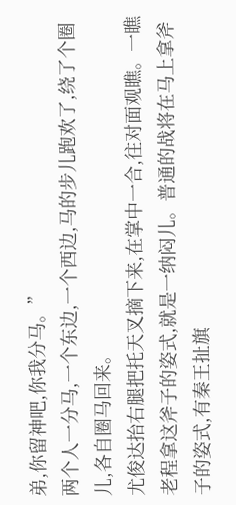弟,你留神吧,你我分马。”
两个人一分马,一个东边,一个西边,马的步儿跑欢了,绕了个圈儿,各自圈马回来。
尤俊达抬右腿把托天叉摘下来,在掌中一合,往对面观瞧。一瞧老程拿这斧子的姿式,就是一纳闷儿。普通的战将在马上拿斧子的姿式,有秦王扯旗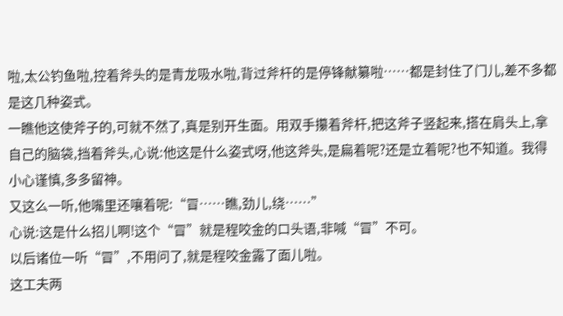啦,太公钓鱼啦,控着斧头的是青龙吸水啦,背过斧杆的是停锋献纂啦……都是封住了门儿,差不多都是这几种姿式。
一瞧他这使斧子的,可就不然了,真是别开生面。用双手攥着斧杆,把这斧子竖起来,搭在肩头上,拿自己的脑袋,挡着斧头,心说:他这是什么姿式呀,他这斧头,是扁着呢?还是立着呢?也不知道。我得小心谨慎,多多留神。
又这么一听,他嘴里还嚷着呢:“冒……瞧,劲儿,绕……”
心说:这是什么招儿啊!这个“冒”就是程咬金的口头语,非喊“冒”不可。
以后诸位一听“冒”,不用问了,就是程咬金露了面儿啦。
这工夫两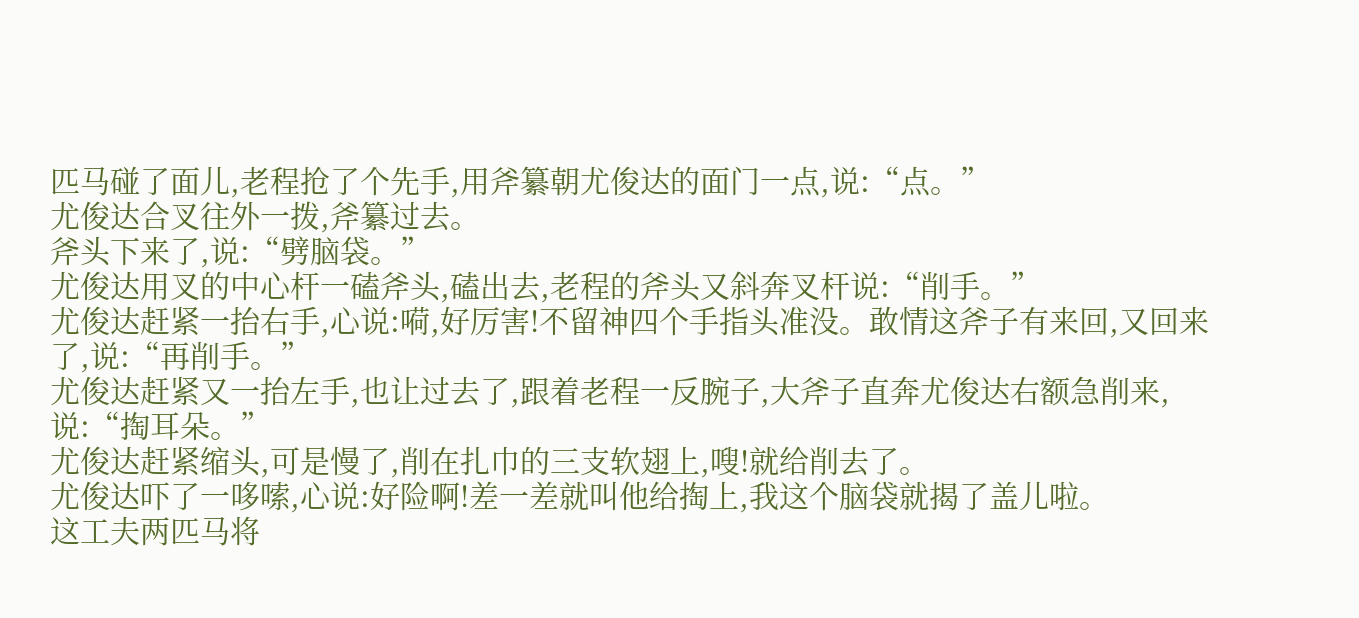匹马碰了面儿,老程抢了个先手,用斧纂朝尤俊达的面门一点,说:“点。”
尤俊达合叉往外一拨,斧纂过去。
斧头下来了,说:“劈脑袋。”
尤俊达用叉的中心杆一磕斧头,磕出去,老程的斧头又斜奔叉杆说:“削手。”
尤俊达赶紧一抬右手,心说:嗬,好厉害!不留神四个手指头准没。敢情这斧子有来回,又回来了,说:“再削手。”
尤俊达赶紧又一抬左手,也让过去了,跟着老程一反腕子,大斧子直奔尤俊达右额急削来,说:“掏耳朵。”
尤俊达赶紧缩头,可是慢了,削在扎巾的三支软翅上,嗖!就给削去了。
尤俊达吓了一哆嗦,心说:好险啊!差一差就叫他给掏上,我这个脑袋就揭了盖儿啦。
这工夫两匹马将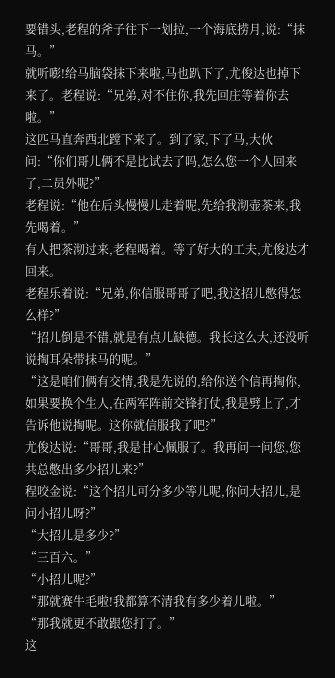要错头,老程的斧子往下一划拉,一个海底捞月,说:“抹马。”
就听嘭!给马脑袋抹下来啦,马也趴下了,尤俊达也掉下来了。老程说:“兄弟,对不住你,我先回庄等着你去啦。”
这匹马直奔西北蹚下来了。到了家,下了马,大伙问:“你们哥儿俩不是比试去了吗,怎么您一个人回来了,二员外呢?”
老程说:“他在后头慢慢儿走着呢,先给我沏壶茶来,我先喝着。”
有人把茶沏过来,老程喝着。等了好大的工夫,尤俊达才回来。
老程乐着说:“兄弟,你信服哥哥了吧,我这招儿憋得怎么样?”
“招儿倒是不错,就是有点儿缺德。我长这么大,还没听说掏耳朵带抹马的呢。”
“这是咱们俩有交情,我是先说的,给你送个信再掏你,如果要换个生人,在两军阵前交锋打仗,我是劈上了,才告诉他说掏呢。这你就信服我了吧?”
尤俊达说:“哥哥,我是甘心佩服了。我再问一问您,您共总憋出多少招儿来?”
程咬金说:“这个招儿可分多少等儿呢,你问大招儿,是问小招儿呀?”
“大招儿是多少?”
“三百六。”
“小招儿呢?”
“那就赛牛毛啦!我都算不清我有多少着儿啦。”
“那我就更不敢跟您打了。”
这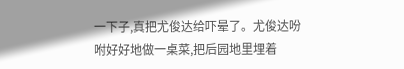一下子,真把尤俊达给吓晕了。尤俊达吩咐好好地做一桌菜,把后园地里埋着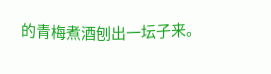的青梅煮酒刨出一坛子来。